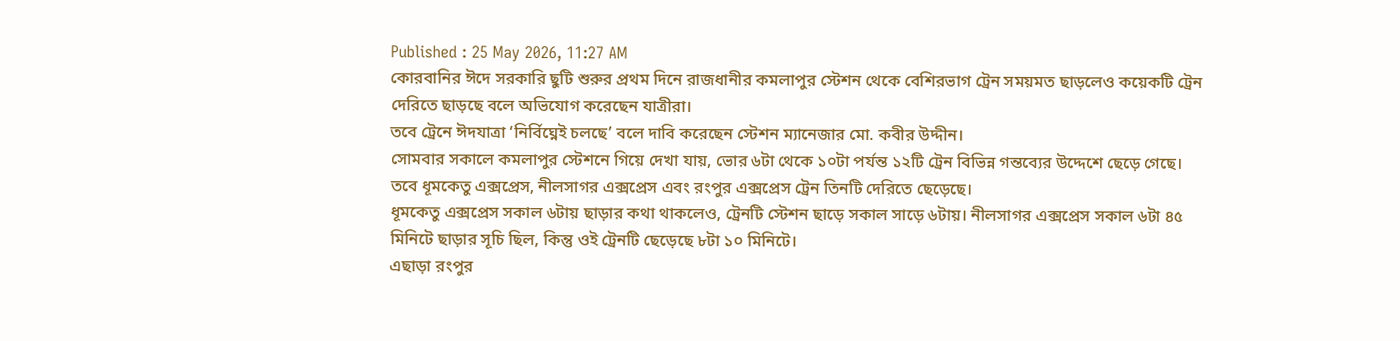Published : 25 May 2026, 11:27 AM
কোরবানির ঈদে সরকারি ছুটি শুরুর প্রথম দিনে রাজধানীর কমলাপুর স্টেশন থেকে বেশিরভাগ ট্রেন সময়মত ছাড়লেও কয়েকটি ট্রেন দেরিতে ছাড়ছে বলে অভিযোগ করেছেন যাত্রীরা।
তবে ট্রেনে ঈদযাত্রা ‘নির্বিঘ্নেই চলছে’ বলে দাবি করেছেন স্টেশন ম্যানেজার মো. কবীর উদ্দীন।
সোমবার সকালে কমলাপুর স্টেশনে গিয়ে দেখা যায়, ভোর ৬টা থেকে ১০টা পর্যন্ত ১২টি ট্রেন বিভিন্ন গন্তব্যের উদ্দেশে ছেড়ে গেছে। তবে ধূমকেতু এক্সপ্রেস, নীলসাগর এক্সপ্রেস এবং রংপুর এক্সপ্রেস ট্রেন তিনটি দেরিতে ছেড়েছে।
ধূমকেতু এক্সপ্রেস সকাল ৬টায় ছাড়ার কথা থাকলেও, ট্রেনটি স্টেশন ছাড়ে সকাল সাড়ে ৬টায়। নীলসাগর এক্সপ্রেস সকাল ৬টা ৪৫ মিনিটে ছাড়ার সূচি ছিল, কিন্তু ওই ট্রেনটি ছেড়েছে ৮টা ১০ মিনিটে।
এছাড়া রংপুর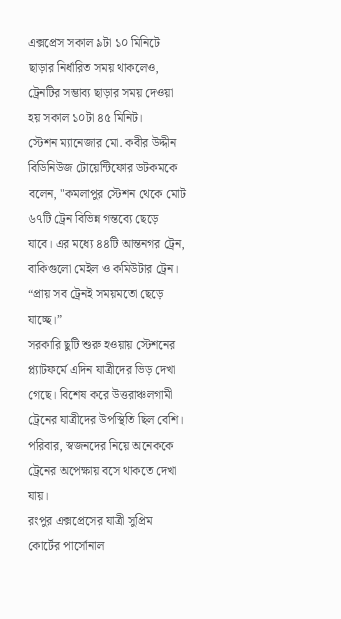এক্সপ্রেস সকাল ৯টা ১০ মিনিটে ছাড়ার নির্ধারিত সময় থাকলেও, ট্রেনটির সম্ভাব্য ছাড়ার সময় দেওয়া হয় সকাল ১০টা ৪৫ মিনিট।
স্টেশন ম্যানেজার মো. কবীর উদ্দীন বিডিনিউজ টোয়েন্টিফোর ডটকমকে বলেন, "কমলাপুর স্টেশন থেকে মোট ৬৭টি ট্রেন বিভিন্ন গন্তব্যে ছেড়ে যাবে। এর মধ্যে ৪৪টি আন্তনগর ট্রেন, বাকিগুলো মেইল ও কমিউটার ট্রেন।
“প্রায় সব ট্রেনই সময়মতো ছেড়ে যাচ্ছে।”
সরকারি ছুটি শুরু হওয়ায় স্টেশনের প্ল্যাটফর্মে এদিন যাত্রীদের ভিড় দেখা গেছে। বিশেষ করে উত্তরাঞ্চলগামী ট্রেনের যাত্রীদের উপস্থিতি ছিল বেশি। পরিবার, স্বজনদের নিয়ে অনেককে ট্রেনের অপেক্ষায় বসে থাকতে দেখা যায়।
রংপুর এক্সপ্রেসের যাত্রী সুপ্রিম কোর্টের পার্সোনাল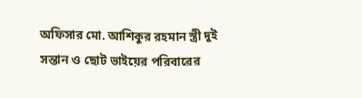অফিসার মো. আশিকুর রহমান স্ত্রী দুই সন্তান ও ছোট ভাইয়ের পরিবারের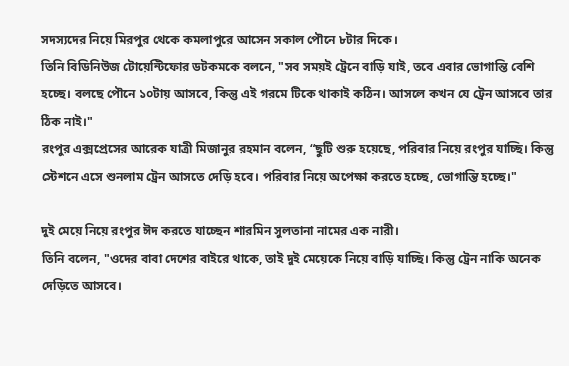সদস্যদের নিয়ে মিরপুর থেকে কমলাপুরে আসেন সকাল পৌনে ৮টার দিকে।
তিনি বিডিনিউজ টোয়েন্টিফোর ডটকমকে বলনে, "সব সময়ই ট্রেনে বাড়ি যাই, তবে এবার ভোগান্তি বেশি হচ্ছে। বলছে পৌনে ১০টায় আসবে, কিন্তু এই গরমে টিকে থাকাই কঠিন। আসলে কখন যে ট্রেন আসবে তার ঠিক নাই।"
রংপুর এক্সপ্রেসের আরেক যাত্রী মিজানুর রহমান বলেন, “ছুটি শুরু হয়েছে, পরিবার নিয়ে রংপুর যাচ্ছি। কিন্তু স্টেশনে এসে শুনলাম ট্রেন আসতে দেড়ি হবে। পরিবার নিয়ে অপেক্ষা করতে হচ্ছে, ভোগান্তি হচ্ছে।"

দুই মেয়ে নিয়ে রংপুর ঈদ করতে যাচ্ছেন শারমিন সুলতানা নামের এক নারী।
তিনি বলেন, "ওদের বাবা দেশের বাইরে থাকে, তাই দুই মেয়েকে নিয়ে বাড়ি যাচ্ছি। কিন্তু ট্রেন নাকি অনেক দেড়িতে আসবে।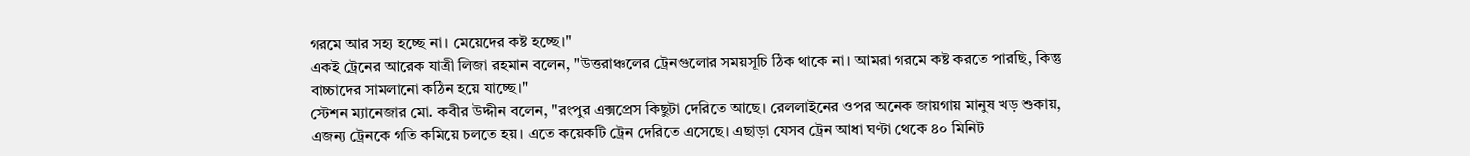গরমে আর সহ্য হচ্ছে না। মেয়েদের কষ্ট হচ্ছে।"
একই ট্রেনের আরেক যাত্রী লিজা রহমান বলেন, "উত্তরাঞ্চলের ট্রেনগুলোর সময়সূচি ঠিক থাকে না। আমরা গরমে কষ্ট করতে পারছি, কিন্তু বাচ্চাদের সামলানো কঠিন হয়ে যাচ্ছে।"
স্টেশন ম্যানেজার মো. কবীর উদ্দীন বলেন, "রংপুর এক্সপ্রেস কিছুটা দেরিতে আছে। রেললাইনের ওপর অনেক জায়গায় মানুষ খড় শুকায়, এজন্য ট্রেনকে গতি কমিয়ে চলতে হয়। এতে কয়েকটি ট্রেন দেরিতে এসেছে। এছাড়া যেসব ট্রেন আধা ঘণ্টা থেকে ৪০ মিনিট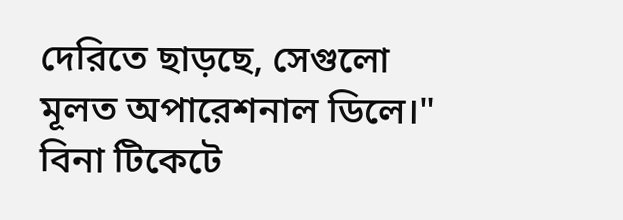দেরিতে ছাড়ছে, সেগুলো মূলত অপারেশনাল ডিলে।"
বিনা টিকেটে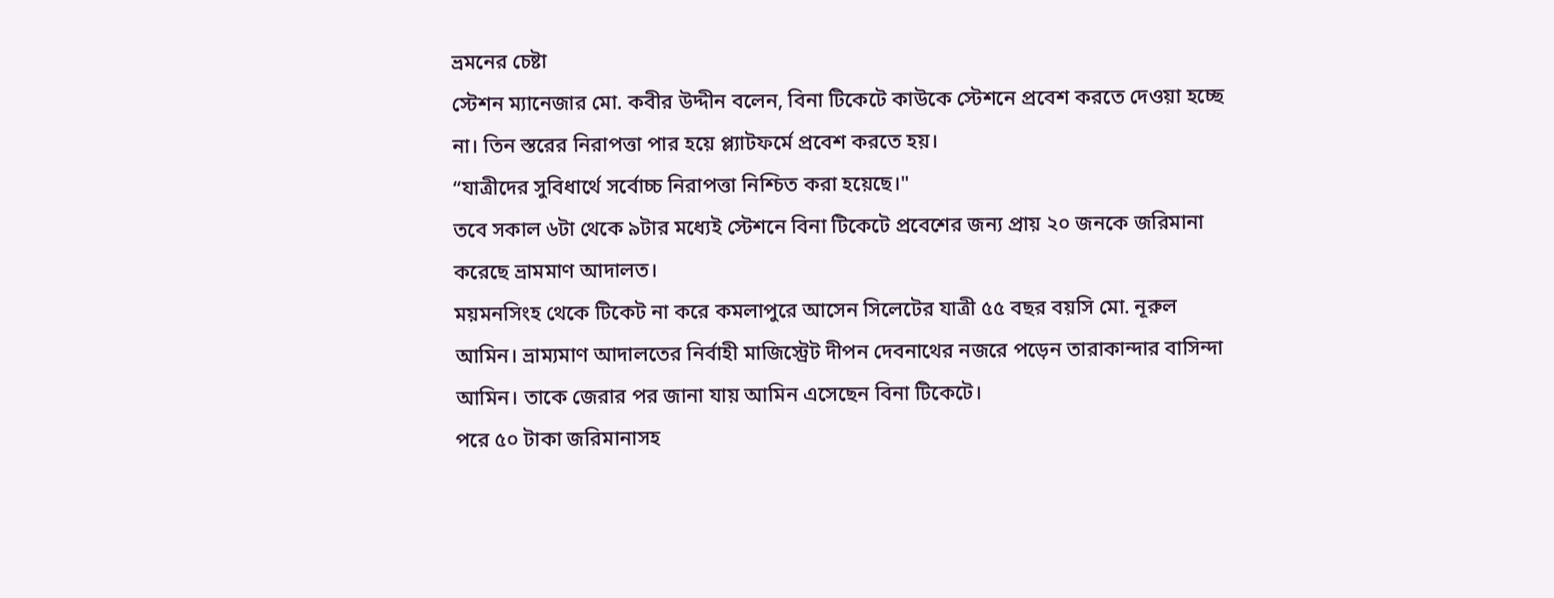ভ্রমনের চেষ্টা
স্টেশন ম্যানেজার মো. কবীর উদ্দীন বলেন, বিনা টিকেটে কাউকে স্টেশনে প্রবেশ করতে দেওয়া হচ্ছে না। তিন স্তরের নিরাপত্তা পার হয়ে প্ল্যাটফর্মে প্রবেশ করতে হয়।
“যাত্রীদের সুবিধার্থে সর্বোচ্চ নিরাপত্তা নিশ্চিত করা হয়েছে।"
তবে সকাল ৬টা থেকে ৯টার মধ্যেই স্টেশনে বিনা টিকেটে প্রবেশের জন্য প্রায় ২০ জনকে জরিমানা করেছে ভ্রামমাণ আদালত।
ময়মনসিংহ থেকে টিকেট না করে কমলাপুরে আসেন সিলেটের যাত্রী ৫৫ বছর বয়সি মো. নূরুল আমিন। ভ্রাম্যমাণ আদালতের নির্বাহী মাজিস্ট্রেট দীপন দেবনাথের নজরে পড়েন তারাকান্দার বাসিন্দা আমিন। তাকে জেরার পর জানা যায় আমিন এসেছেন বিনা টিকেটে।
পরে ৫০ টাকা জরিমানাসহ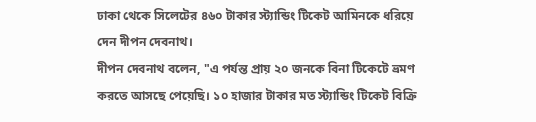ঢাকা থেকে সিলেটের ৪৬০ টাকার স্ট্যান্ডিং টিকেট আমিনকে ধরিয়ে দেন দীপন দেবনাথ।
দীপন দেবনাথ বলেন, "এ পর্যন্ত প্রায় ২০ জনকে বিনা টিকেটে ভ্রমণ করতে আসছে পেয়েছি। ১০ হাজার টাকার মত স্ট্যান্ডিং টিকেট বিক্রি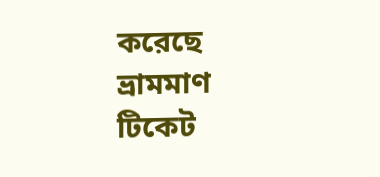করেছে ভ্রামমাণ টিকেট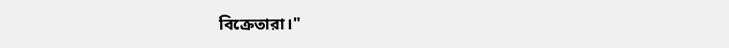বিক্রেতারা।"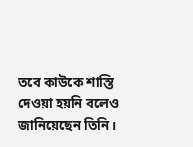তবে কাউকে শাস্তি দেওয়া হয়নি বলেও জানিয়েছেন তিনি।